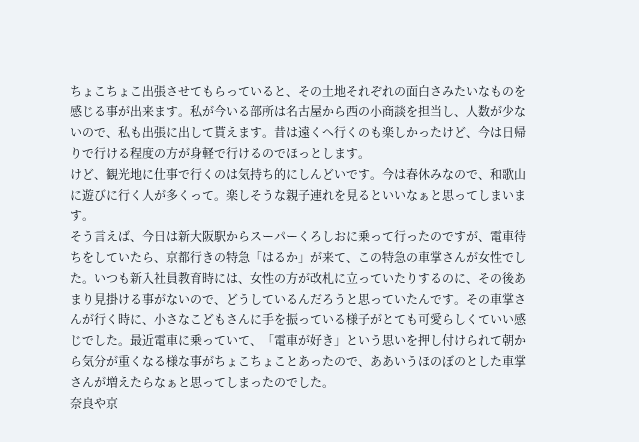ちょこちょこ出張させてもらっていると、その土地それぞれの面白さみたいなものを感じる事が出来ます。私が今いる部所は名古屋から西の小商談を担当し、人数が少ないので、私も出張に出して貰えます。昔は遠くへ行くのも楽しかったけど、今は日帰りで行ける程度の方が身軽で行けるのでほっとします。
けど、観光地に仕事で行くのは気持ち的にしんどいです。今は春休みなので、和歌山に遊びに行く人が多くって。楽しそうな親子連れを見るといいなぁと思ってしまいます。
そう言えば、今日は新大阪駅からスーパーくろしおに乗って行ったのですが、電車待ちをしていたら、京都行きの特急「はるか」が来て、この特急の車掌さんが女性でした。いつも新入社員教育時には、女性の方が改札に立っていたりするのに、その後あまり見掛ける事がないので、どうしているんだろうと思っていたんです。その車掌さんが行く時に、小さなこどもさんに手を振っている様子がとても可愛らしくていい感じでした。最近電車に乗っていて、「電車が好き」という思いを押し付けられて朝から気分が重くなる様な事がちょこちょことあったので、ああいうほのぼのとした車掌さんが増えたらなぁと思ってしまったのでした。
奈良や京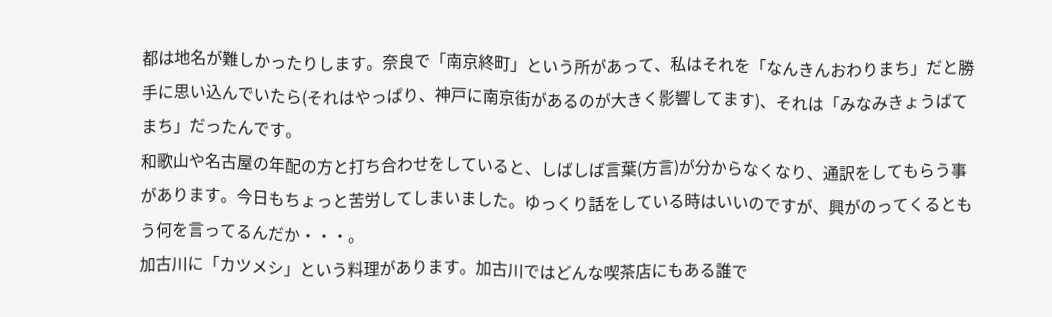都は地名が難しかったりします。奈良で「南京終町」という所があって、私はそれを「なんきんおわりまち」だと勝手に思い込んでいたら(それはやっぱり、神戸に南京街があるのが大きく影響してます)、それは「みなみきょうばてまち」だったんです。
和歌山や名古屋の年配の方と打ち合わせをしていると、しばしば言葉(方言)が分からなくなり、通訳をしてもらう事があります。今日もちょっと苦労してしまいました。ゆっくり話をしている時はいいのですが、興がのってくるともう何を言ってるんだか・・・。
加古川に「カツメシ」という料理があります。加古川ではどんな喫茶店にもある誰で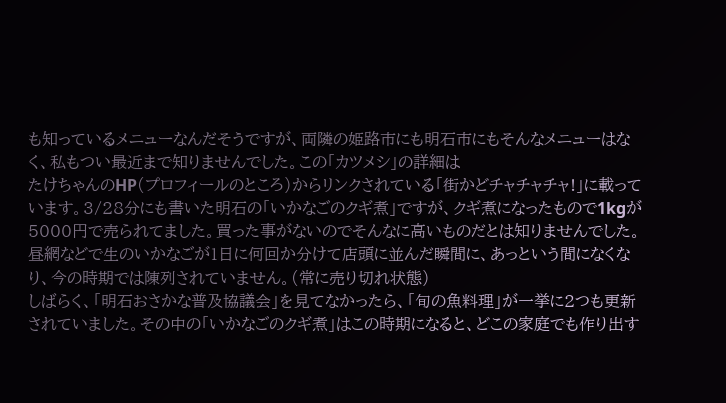も知っているメニューなんだそうですが、両隣の姫路市にも明石市にもそんなメニューはなく、私もつい最近まで知りませんでした。この「カツメシ」の詳細は
たけちゃんのHP(プロフィールのところ)からリンクされている「街かどチャチャチャ!」に載っています。3/28分にも書いた明石の「いかなごのクギ煮」ですが、クギ煮になったもので1kgが5000円で売られてました。買った事がないのでそんなに高いものだとは知りませんでした。昼網などで生のいかなごが1日に何回か分けて店頭に並んだ瞬間に、あっという間になくなり、今の時期では陳列されていません。(常に売り切れ状態)
しばらく、「明石おさかな普及協議会」を見てなかったら、「旬の魚料理」が一挙に2つも更新されていました。その中の「いかなごのクギ煮」はこの時期になると、どこの家庭でも作り出す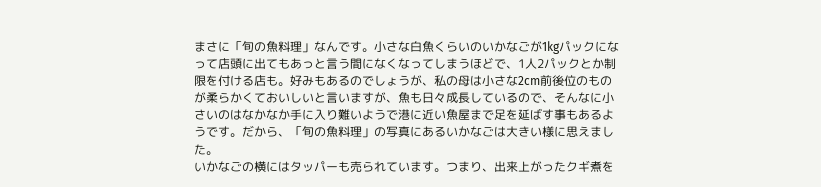まさに「旬の魚料理」なんです。小さな白魚くらいのいかなごが1kgパックになって店頭に出てもあっと言う間になくなってしまうほどで、1人2パックとか制限を付ける店も。好みもあるのでしょうが、私の母は小さな2cm前後位のものが柔らかくておいしいと言いますが、魚も日々成長しているので、そんなに小さいのはなかなか手に入り難いようで港に近い魚屋まで足を延ばす事もあるようです。だから、「旬の魚料理」の写真にあるいかなごは大きい様に思えました。
いかなごの横にはタッパーも売られています。つまり、出来上がったクギ煮を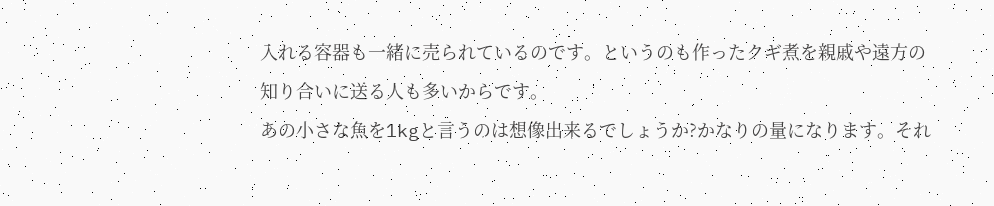入れる容器も一緒に売られているのです。というのも作ったクギ煮を親戚や遠方の知り合いに送る人も多いからです。
あの小さな魚を1kgと言うのは想像出来るでしょうか?かなりの量になります。それ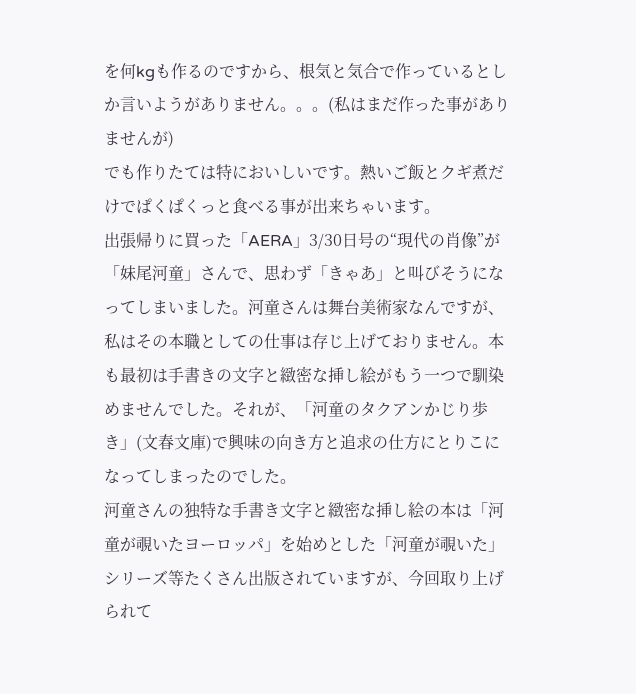を何kgも作るのですから、根気と気合で作っているとしか言いようがありません。。。(私はまだ作った事がありませんが)
でも作りたては特においしいです。熱いご飯とクギ煮だけでぱくぱくっと食べる事が出来ちゃいます。
出張帰りに買った「AERA」3/30日号の“現代の肖像”が「妹尾河童」さんで、思わず「きゃあ」と叫びそうになってしまいました。河童さんは舞台美術家なんですが、私はその本職としての仕事は存じ上げておりません。本も最初は手書きの文字と緻密な挿し絵がもう一つで馴染めませんでした。それが、「河童のタクアンかじり歩き」(文春文庫)で興味の向き方と追求の仕方にとりこになってしまったのでした。
河童さんの独特な手書き文字と緻密な挿し絵の本は「河童が覗いたヨーロッパ」を始めとした「河童が覗いた」シリーズ等たくさん出版されていますが、今回取り上げられて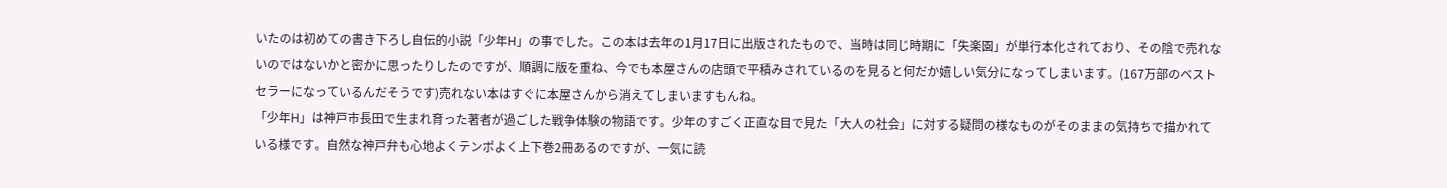いたのは初めての書き下ろし自伝的小説「少年H」の事でした。この本は去年の1月17日に出版されたもので、当時は同じ時期に「失楽園」が単行本化されており、その陰で売れないのではないかと密かに思ったりしたのですが、順調に版を重ね、今でも本屋さんの店頭で平積みされているのを見ると何だか嬉しい気分になってしまいます。(167万部のベストセラーになっているんだそうです)売れない本はすぐに本屋さんから消えてしまいますもんね。
「少年H」は神戸市長田で生まれ育った著者が過ごした戦争体験の物語です。少年のすごく正直な目で見た「大人の社会」に対する疑問の様なものがそのままの気持ちで描かれている様です。自然な神戸弁も心地よくテンポよく上下巻2冊あるのですが、一気に読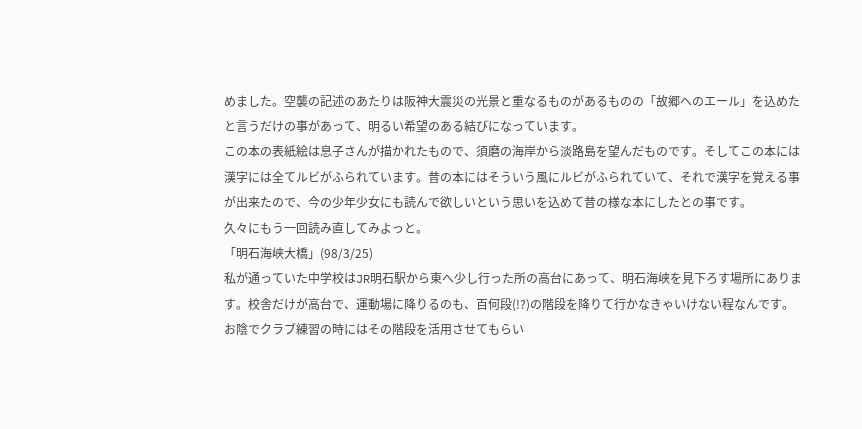めました。空襲の記述のあたりは阪神大震災の光景と重なるものがあるものの「故郷へのエール」を込めたと言うだけの事があって、明るい希望のある結びになっています。
この本の表紙絵は息子さんが描かれたもので、須磨の海岸から淡路島を望んだものです。そしてこの本には漢字には全てルビがふられています。昔の本にはそういう風にルビがふられていて、それで漢字を覚える事が出来たので、今の少年少女にも読んで欲しいという思いを込めて昔の様な本にしたとの事です。
久々にもう一回読み直してみよっと。
「明石海峡大橋」(98/3/25)
私が通っていた中学校はJR明石駅から東へ少し行った所の高台にあって、明石海峡を見下ろす場所にあります。校舎だけが高台で、運動場に降りるのも、百何段(!?)の階段を降りて行かなきゃいけない程なんです。お陰でクラブ練習の時にはその階段を活用させてもらい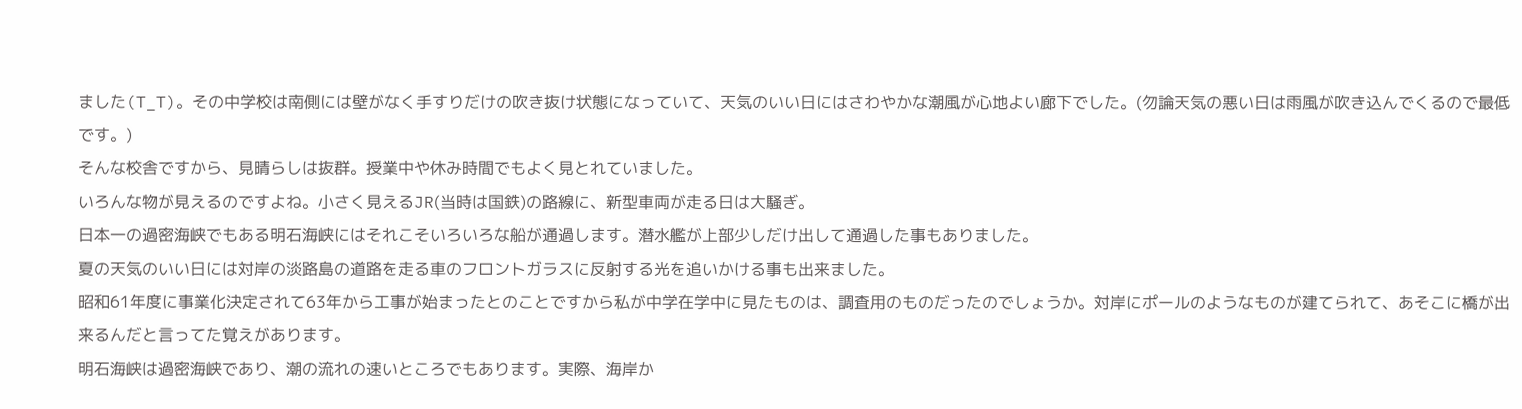ました(T_T)。その中学校は南側には壁がなく手すりだけの吹き抜け状態になっていて、天気のいい日にはさわやかな潮風が心地よい廊下でした。(勿論天気の悪い日は雨風が吹き込んでくるので最低です。)
そんな校舎ですから、見晴らしは抜群。授業中や休み時間でもよく見とれていました。
いろんな物が見えるのですよね。小さく見えるJR(当時は国鉄)の路線に、新型車両が走る日は大騒ぎ。
日本一の過密海峡でもある明石海峡にはそれこそいろいろな船が通過します。潜水艦が上部少しだけ出して通過した事もありました。
夏の天気のいい日には対岸の淡路島の道路を走る車のフロントガラスに反射する光を追いかける事も出来ました。
昭和61年度に事業化決定されて63年から工事が始まったとのことですから私が中学在学中に見たものは、調査用のものだったのでしょうか。対岸にポールのようなものが建てられて、あそこに橋が出来るんだと言ってた覚えがあります。
明石海峡は過密海峡であり、潮の流れの速いところでもあります。実際、海岸か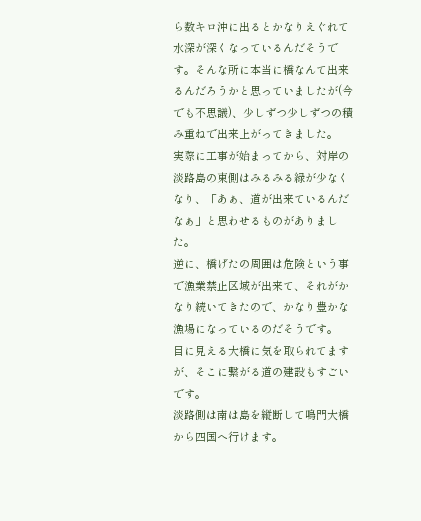ら数キロ沖に出るとかなりえぐれて水深が深くなっているんだそうです。そんな所に本当に橋なんて出来るんだろうかと思っていましたが(今でも不思議)、少しずつ少しずつの積み重ねで出来上がってきました。
実際に工事が始まってから、対岸の淡路島の東側はみるみる緑が少なくなり、「あぁ、道が出来ているんだなぁ」と思わせるものがありました。
逆に、橋げたの周囲は危険という事で漁業禁止区域が出来て、それがかなり続いてきたので、かなり豊かな漁場になっているのだそうです。
目に見える大橋に気を取られてますが、そこに繋がる道の建設もすごいです。
淡路側は南は島を縦断して鳴門大橋から四国へ行けます。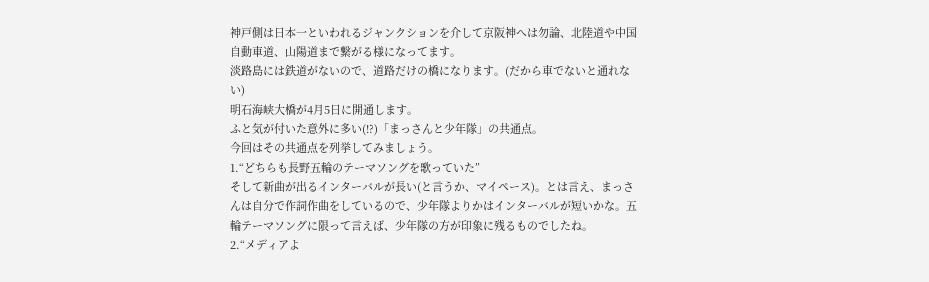神戸側は日本一といわれるジャンクションを介して京阪神へは勿論、北陸道や中国自動車道、山陽道まで繋がる様になってます。
淡路島には鉄道がないので、道路だけの橋になります。(だから車でないと通れない)
明石海峡大橋が4月5日に開通します。
ふと気が付いた意外に多い(!?)「まっさんと少年隊」の共通点。
今回はその共通点を列挙してみましょう。
1.“どちらも長野五輪のテーマソングを歌っていた”
そして新曲が出るインターバルが長い(と言うか、マイペース)。とは言え、まっさんは自分で作詞作曲をしているので、少年隊よりかはインターバルが短いかな。五輪テーマソングに限って言えば、少年隊の方が印象に残るものでしたね。
2.“メディアよ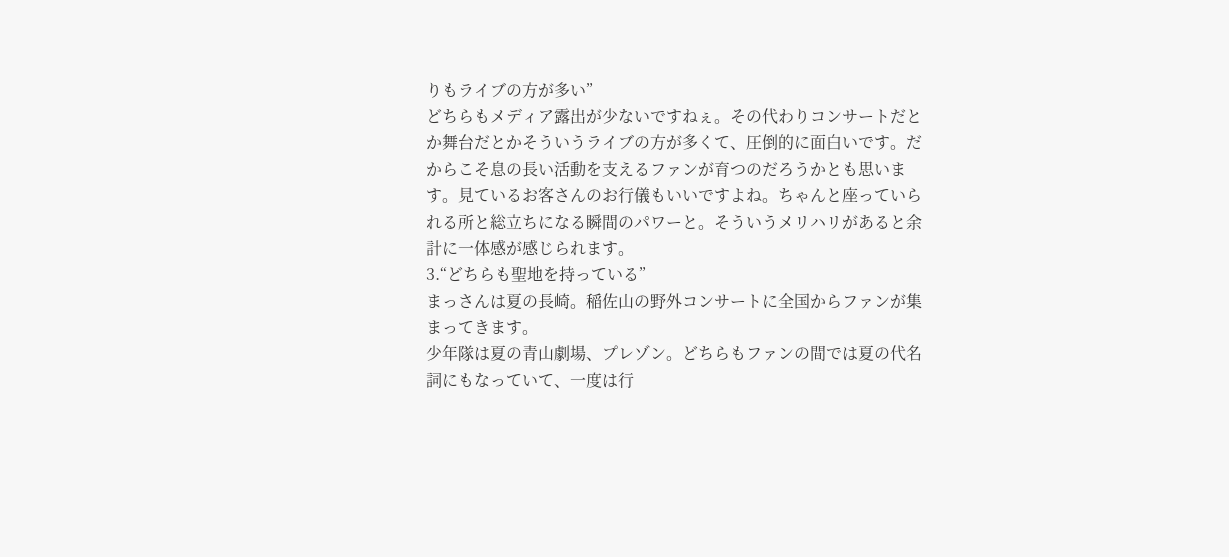りもライブの方が多い”
どちらもメディア露出が少ないですねぇ。その代わりコンサートだとか舞台だとかそういうライブの方が多くて、圧倒的に面白いです。だからこそ息の長い活動を支えるファンが育つのだろうかとも思います。見ているお客さんのお行儀もいいですよね。ちゃんと座っていられる所と総立ちになる瞬間のパワーと。そういうメリハリがあると余計に一体感が感じられます。
3.“どちらも聖地を持っている”
まっさんは夏の長崎。稲佐山の野外コンサートに全国からファンが集まってきます。
少年隊は夏の青山劇場、プレゾン。どちらもファンの間では夏の代名詞にもなっていて、一度は行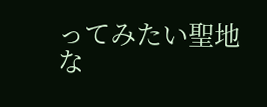ってみたい聖地な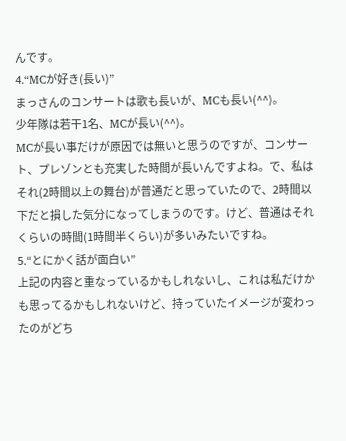んです。
4.“MCが好き(長い)”
まっさんのコンサートは歌も長いが、MCも長い(^^)。
少年隊は若干1名、MCが長い(^^)。
MCが長い事だけが原因では無いと思うのですが、コンサート、プレゾンとも充実した時間が長いんですよね。で、私はそれ(2時間以上の舞台)が普通だと思っていたので、2時間以下だと損した気分になってしまうのです。けど、普通はそれくらいの時間(1時間半くらい)が多いみたいですね。
5.“とにかく話が面白い”
上記の内容と重なっているかもしれないし、これは私だけかも思ってるかもしれないけど、持っていたイメージが変わったのがどち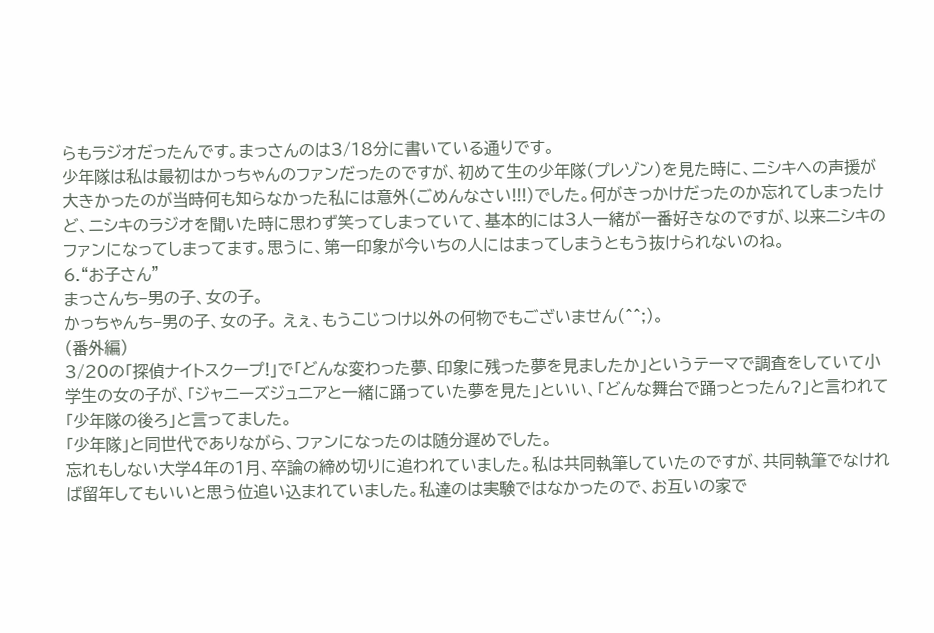らもラジオだったんです。まっさんのは3/18分に書いている通りです。
少年隊は私は最初はかっちゃんのファンだったのですが、初めて生の少年隊(プレゾン)を見た時に、ニシキへの声援が大きかったのが当時何も知らなかった私には意外(ごめんなさい!!!)でした。何がきっかけだったのか忘れてしまったけど、ニシキのラジオを聞いた時に思わず笑ってしまっていて、基本的には3人一緒が一番好きなのですが、以来ニシキのファンになってしまってます。思うに、第一印象が今いちの人にはまってしまうともう抜けられないのね。
6.“お子さん”
まっさんち−男の子、女の子。
かっちゃんち−男の子、女の子。 えぇ、もうこじつけ以外の何物でもございません(^^;)。
(番外編)
3/20の「探偵ナイトスクープ!」で「どんな変わった夢、印象に残った夢を見ましたか」というテーマで調査をしていて小学生の女の子が、「ジャニーズジュニアと一緒に踊っていた夢を見た」といい、「どんな舞台で踊っとったん?」と言われて「少年隊の後ろ」と言ってました。
「少年隊」と同世代でありながら、ファンになったのは随分遅めでした。
忘れもしない大学4年の1月、卒論の締め切りに追われていました。私は共同執筆していたのですが、共同執筆でなければ留年してもいいと思う位追い込まれていました。私達のは実験ではなかったので、お互いの家で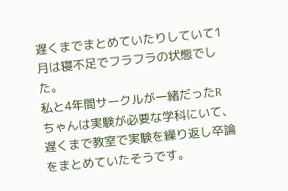遅くまでまとめていたりしていて1月は寝不足でフラフラの状態でした。
私と4年間サークルが一緒だったRちゃんは実験が必要な学科にいて、遅くまで教室で実験を繰り返し卒論をまとめていたそうです。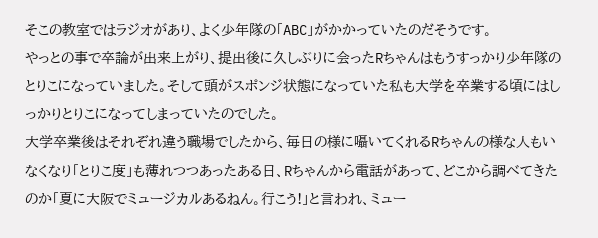そこの教室ではラジオがあり、よく少年隊の「ABC」がかかっていたのだそうです。
やっとの事で卒論が出来上がり、提出後に久しぶりに会ったRちゃんはもうすっかり少年隊のとりこになっていました。そして頭がスポンジ状態になっていた私も大学を卒業する頃にはしっかりとりこになってしまっていたのでした。
大学卒業後はそれぞれ違う職場でしたから、毎日の様に囁いてくれるRちゃんの様な人もいなくなり「とりこ度」も薄れつつあったある日、Rちゃんから電話があって、どこから調べてきたのか「夏に大阪でミュージカルあるねん。行こう!」と言われ、ミュー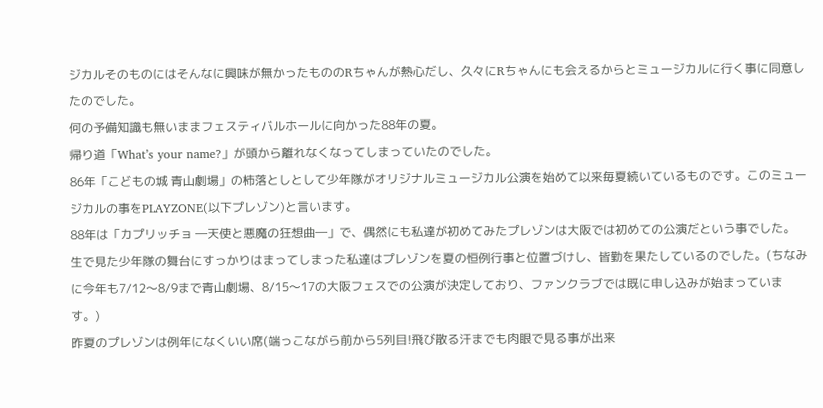ジカルそのものにはそんなに興味が無かったもののRちゃんが熱心だし、久々にRちゃんにも会えるからとミュージカルに行く事に同意したのでした。
何の予備知識も無いままフェスティバルホールに向かった88年の夏。
帰り道「What’s your name?」が頭から離れなくなってしまっていたのでした。
86年「こどもの城 青山劇場」の柿落としとして少年隊がオリジナルミュージカル公演を始めて以来毎夏続いているものです。このミュージカルの事をPLAYZONE(以下プレゾン)と言います。
88年は「カプリッチョ ―天使と悪魔の狂想曲―」で、偶然にも私達が初めてみたプレゾンは大阪では初めての公演だという事でした。
生で見た少年隊の舞台にすっかりはまってしまった私達はプレゾンを夏の恒例行事と位置づけし、皆勤を果たしているのでした。(ちなみに今年も7/12〜8/9まで青山劇場、8/15〜17の大阪フェスでの公演が決定しており、ファンクラブでは既に申し込みが始まっています。)
昨夏のプレゾンは例年になくいい席(端っこながら前から5列目!飛び散る汗までも肉眼で見る事が出来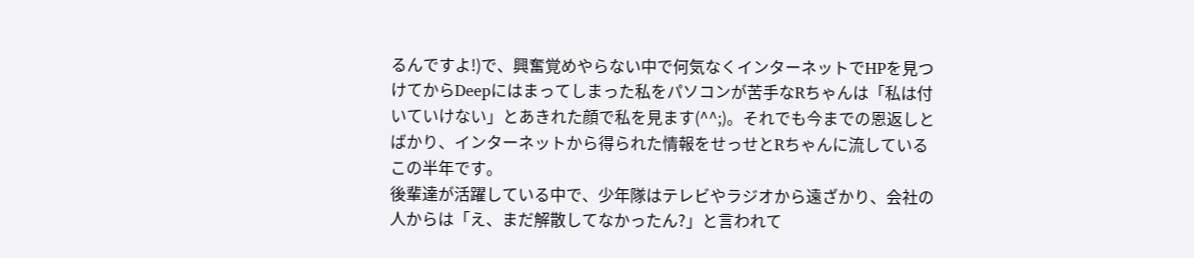るんですよ!)で、興奮覚めやらない中で何気なくインターネットでHPを見つけてからDeepにはまってしまった私をパソコンが苦手なRちゃんは「私は付いていけない」とあきれた顔で私を見ます(^^;)。それでも今までの恩返しとばかり、インターネットから得られた情報をせっせとRちゃんに流しているこの半年です。
後輩達が活躍している中で、少年隊はテレビやラジオから遠ざかり、会社の人からは「え、まだ解散してなかったん?」と言われて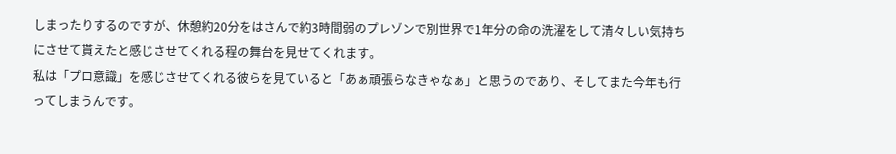しまったりするのですが、休憩約20分をはさんで約3時間弱のプレゾンで別世界で1年分の命の洗濯をして清々しい気持ちにさせて貰えたと感じさせてくれる程の舞台を見せてくれます。
私は「プロ意識」を感じさせてくれる彼らを見ていると「あぁ頑張らなきゃなぁ」と思うのであり、そしてまた今年も行ってしまうんです。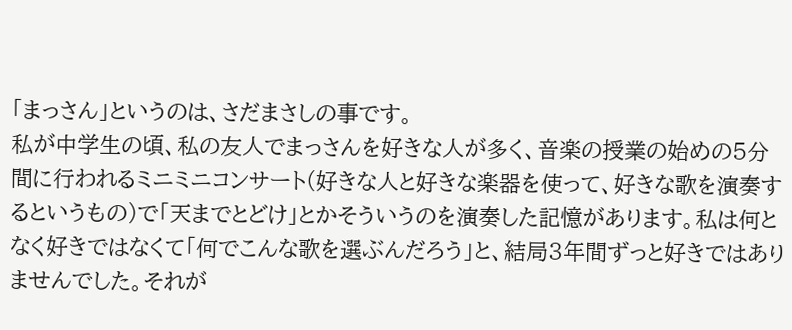「まっさん」というのは、さだまさしの事です。
私が中学生の頃、私の友人でまっさんを好きな人が多く、音楽の授業の始めの5分間に行われるミニミニコンサート(好きな人と好きな楽器を使って、好きな歌を演奏するというもの)で「天までとどけ」とかそういうのを演奏した記憶があります。私は何となく好きではなくて「何でこんな歌を選ぶんだろう」と、結局3年間ずっと好きではありませんでした。それが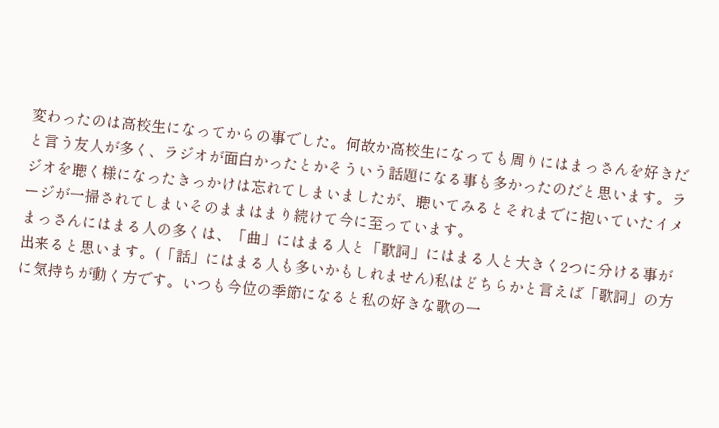変わったのは高校生になってからの事でした。何故か高校生になっても周りにはまっさんを好きだと言う友人が多く、ラジオが面白かったとかそういう話題になる事も多かったのだと思います。ラジオを聴く様になったきっかけは忘れてしまいましたが、聴いてみるとそれまでに抱いていたイメージが一掃されてしまいそのままはまり続けて今に至っています。
まっさんにはまる人の多くは、「曲」にはまる人と「歌詞」にはまる人と大きく2つに分ける事が出来ると思います。(「話」にはまる人も多いかもしれません)私はどちらかと言えば「歌詞」の方に気持ちが動く方です。いつも今位の季節になると私の好きな歌の一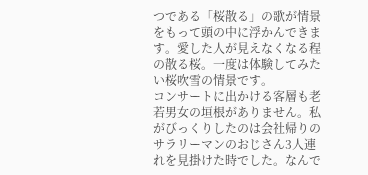つである「桜散る」の歌が情景をもって頭の中に浮かんできます。愛した人が見えなくなる程の散る桜。一度は体験してみたい桜吹雪の情景です。
コンサートに出かける客層も老若男女の垣根がありません。私がびっくりしたのは会社帰りのサラリーマンのおじさん3人連れを見掛けた時でした。なんで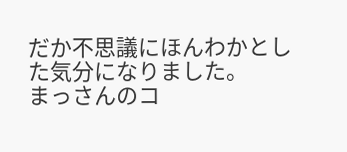だか不思議にほんわかとした気分になりました。
まっさんのコ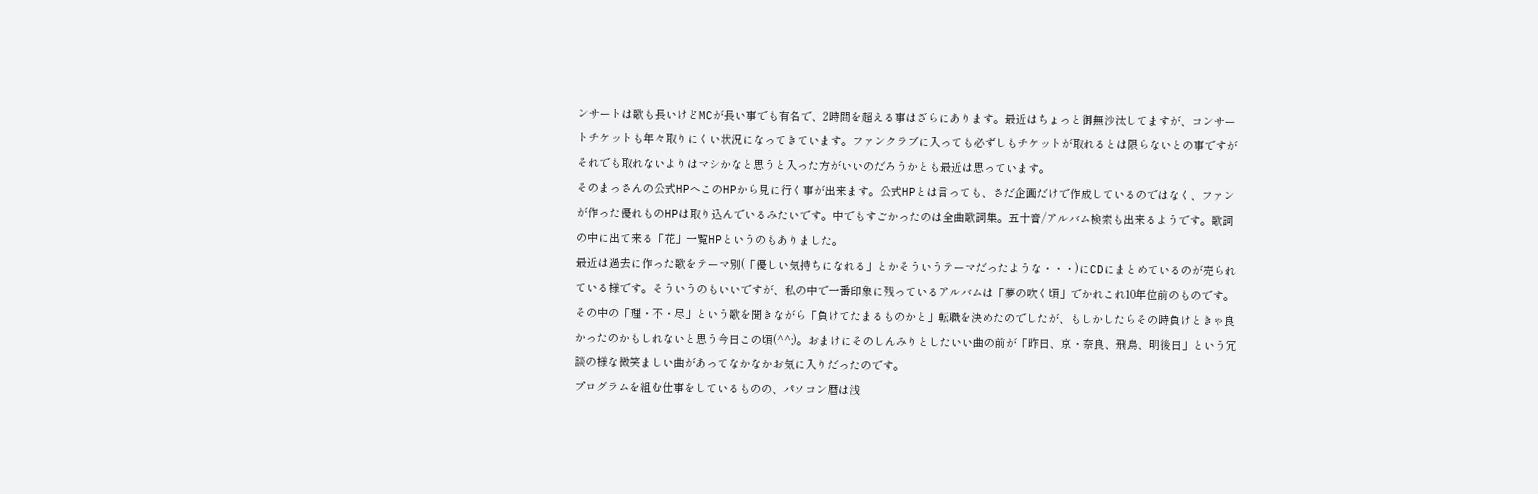ンサートは歌も長いけどMCが長い事でも有名で、2時間を超える事はざらにあります。最近はちょっと御無沙汰してますが、コンサートチケットも年々取りにくい状況になってきています。ファンクラブに入っても必ずしもチケットが取れるとは限らないとの事ですがそれでも取れないよりはマシかなと思うと入った方がいいのだろうかとも最近は思っています。
そのまっさんの公式HPへこのHPから見に行く事が出来ます。公式HPとは言っても、さだ企画だけで作成しているのではなく、ファンが作った優れものHPは取り込んでいるみたいです。中でもすごかったのは全曲歌詞集。五十音/アルバム検索も出来るようです。歌詞の中に出て来る「花」一覧HPというのもありました。
最近は過去に作った歌をテーマ別(「優しい気持ちになれる」とかそういうテーマだったような・・・)にCDにまとめているのが売られている様です。そういうのもいいですが、私の中で一番印象に残っているアルバムは「夢の吹く頃」でかれこれ10年位前のものです。その中の「理・不・尽」という歌を聞きながら「負けてたまるものかと」転職を決めたのでしたが、もしかしたらその時負けときゃ良かったのかもしれないと思う今日この頃(^^;)。おまけにそのしんみりとしたいい曲の前が「昨日、京・奈良、飛鳥、明後日」という冗談の様な微笑ましい曲があってなかなかお気に入りだったのです。
プログラムを組む仕事をしているものの、パソコン暦は浅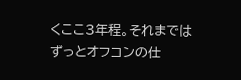くここ3年程。それまではずっとオフコンの仕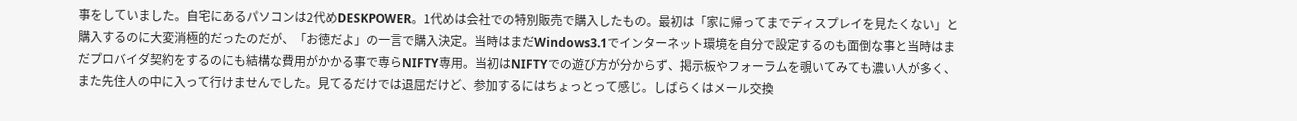事をしていました。自宅にあるパソコンは2代めDESKPOWER。1代めは会社での特別販売で購入したもの。最初は「家に帰ってまでディスプレイを見たくない」と購入するのに大変消極的だったのだが、「お徳だよ」の一言で購入決定。当時はまだWindows3.1でインターネット環境を自分で設定するのも面倒な事と当時はまだプロバイダ契約をするのにも結構な費用がかかる事で専らNIFTY専用。当初はNIFTYでの遊び方が分からず、掲示板やフォーラムを覗いてみても濃い人が多く、また先住人の中に入って行けませんでした。見てるだけでは退屈だけど、参加するにはちょっとって感じ。しばらくはメール交換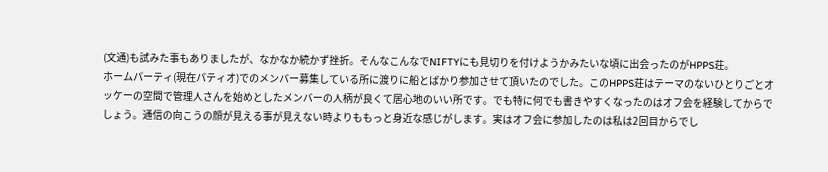(文通)も試みた事もありましたが、なかなか続かず挫折。そんなこんなでNIFTYにも見切りを付けようかみたいな頃に出会ったのがHPPS荘。
ホームパーティ(現在パティオ)でのメンバー募集している所に渡りに船とばかり参加させて頂いたのでした。このHPPS荘はテーマのないひとりごとオッケーの空間で管理人さんを始めとしたメンバーの人柄が良くて居心地のいい所です。でも特に何でも書きやすくなったのはオフ会を経験してからでしょう。通信の向こうの顔が見える事が見えない時よりももっと身近な感じがします。実はオフ会に参加したのは私は2回目からでし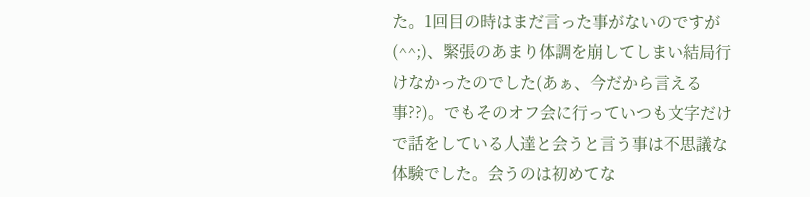た。1回目の時はまだ言った事がないのですが(^^;)、緊張のあまり体調を崩してしまい結局行けなかったのでした(あぁ、今だから言える事??)。でもそのオフ会に行っていつも文字だけで話をしている人達と会うと言う事は不思議な体験でした。会うのは初めてな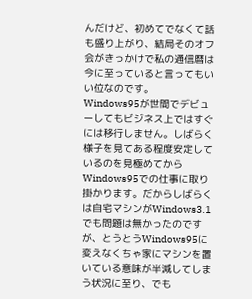んだけど、初めてでなくて話も盛り上がり、結局そのオフ会がきっかけで私の通信暦は今に至っていると言ってもいい位なのです。
Windows95が世間でデビューしてもビジネス上ではすぐには移行しません。しばらく様子を見てある程度安定しているのを見極めてからWindows95での仕事に取り掛かります。だからしばらくは自宅マシンがWindows3.1でも問題は無かったのですが、とうとうWindows95に変えなくちゃ家にマシンを置いている意味が半減してしまう状況に至り、でも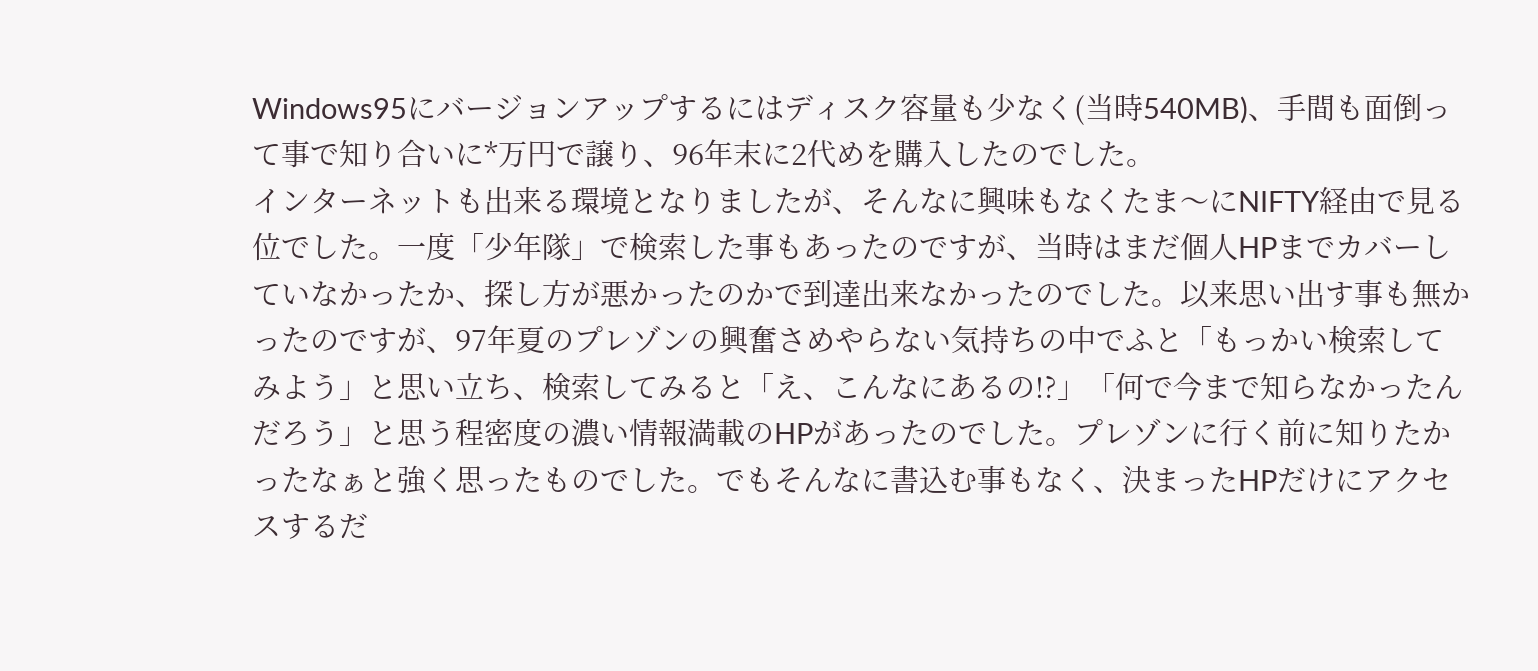Windows95にバージョンアップするにはディスク容量も少なく(当時540MB)、手間も面倒って事で知り合いに*万円で譲り、96年末に2代めを購入したのでした。
インターネットも出来る環境となりましたが、そんなに興味もなくたま〜にNIFTY経由で見る位でした。一度「少年隊」で検索した事もあったのですが、当時はまだ個人HPまでカバーしていなかったか、探し方が悪かったのかで到達出来なかったのでした。以来思い出す事も無かったのですが、97年夏のプレゾンの興奮さめやらない気持ちの中でふと「もっかい検索してみよう」と思い立ち、検索してみると「え、こんなにあるの!?」「何で今まで知らなかったんだろう」と思う程密度の濃い情報満載のHPがあったのでした。プレゾンに行く前に知りたかったなぁと強く思ったものでした。でもそんなに書込む事もなく、決まったHPだけにアクセスするだ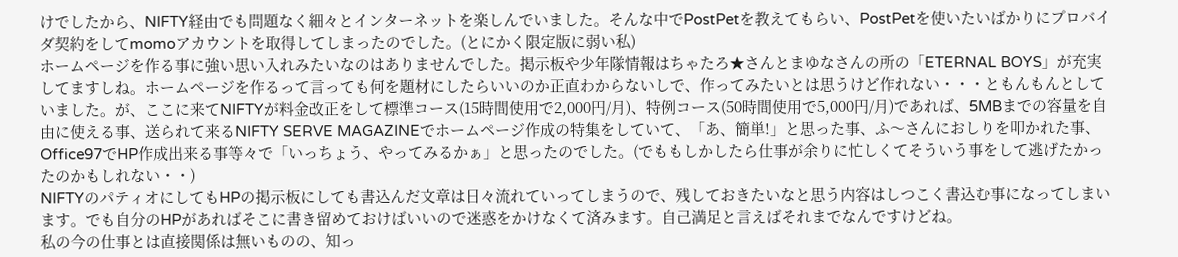けでしたから、NIFTY経由でも問題なく細々とインターネットを楽しんでいました。そんな中でPostPetを教えてもらい、PostPetを使いたいばかりにプロバイダ契約をしてmomoアカウントを取得してしまったのでした。(とにかく限定版に弱い私)
ホームページを作る事に強い思い入れみたいなのはありませんでした。掲示板や少年隊情報はちゃたろ★さんとまゆなさんの所の「ETERNAL BOYS」が充実してますしね。ホームページを作るって言っても何を題材にしたらいいのか正直わからないしで、作ってみたいとは思うけど作れない・・・ともんもんとしていました。が、ここに来てNIFTYが料金改正をして標準コース(15時間使用で2,000円/月)、特例コース(50時間使用で5,000円/月)であれば、5MBまでの容量を自由に使える事、送られて来るNIFTY SERVE MAGAZINEでホームページ作成の特集をしていて、「あ、簡単!」と思った事、ふ〜さんにおしりを叩かれた事、Office97でHP作成出来る事等々で「いっちょう、やってみるかぁ」と思ったのでした。(でももしかしたら仕事が余りに忙しくてそういう事をして逃げたかったのかもしれない・・)
NIFTYのパティオにしてもHPの掲示板にしても書込んだ文章は日々流れていってしまうので、残しておきたいなと思う内容はしつこく書込む事になってしまいます。でも自分のHPがあればそこに書き留めておけばいいので迷惑をかけなくて済みます。自己満足と言えばそれまでなんですけどね。
私の今の仕事とは直接関係は無いものの、知っ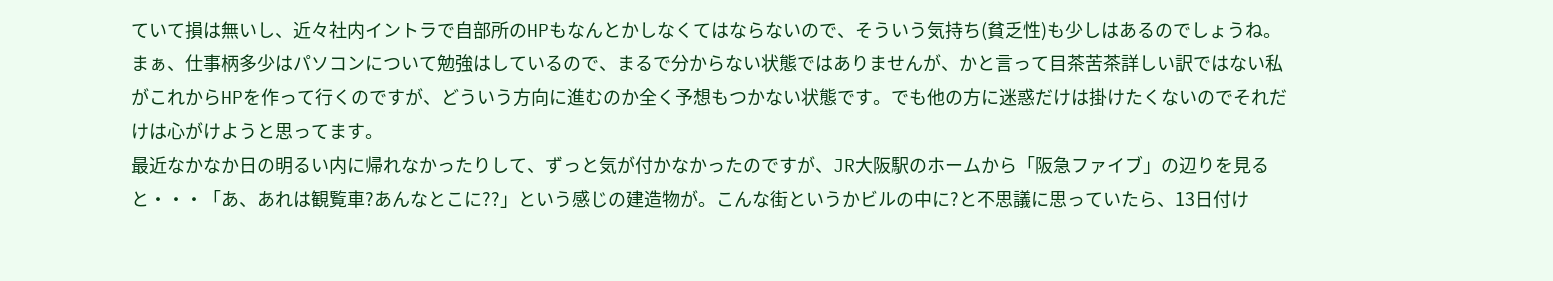ていて損は無いし、近々社内イントラで自部所のHPもなんとかしなくてはならないので、そういう気持ち(貧乏性)も少しはあるのでしょうね。まぁ、仕事柄多少はパソコンについて勉強はしているので、まるで分からない状態ではありませんが、かと言って目茶苦茶詳しい訳ではない私がこれからHPを作って行くのですが、どういう方向に進むのか全く予想もつかない状態です。でも他の方に迷惑だけは掛けたくないのでそれだけは心がけようと思ってます。
最近なかなか日の明るい内に帰れなかったりして、ずっと気が付かなかったのですが、JR大阪駅のホームから「阪急ファイブ」の辺りを見ると・・・「あ、あれは観覧車?あんなとこに??」という感じの建造物が。こんな街というかビルの中に?と不思議に思っていたら、13日付け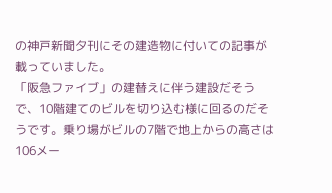の神戸新聞夕刊にその建造物に付いての記事が載っていました。
「阪急ファイブ」の建替えに伴う建設だそうで、10階建てのビルを切り込む様に回るのだそうです。乗り場がビルの7階で地上からの高さは106メー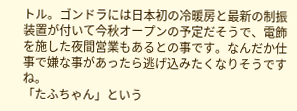トル。ゴンドラには日本初の冷暖房と最新の制振装置が付いて今秋オープンの予定だそうで、電飾を施した夜間営業もあるとの事です。なんだか仕事で嫌な事があったら逃げ込みたくなりそうですね。
「たふちゃん」という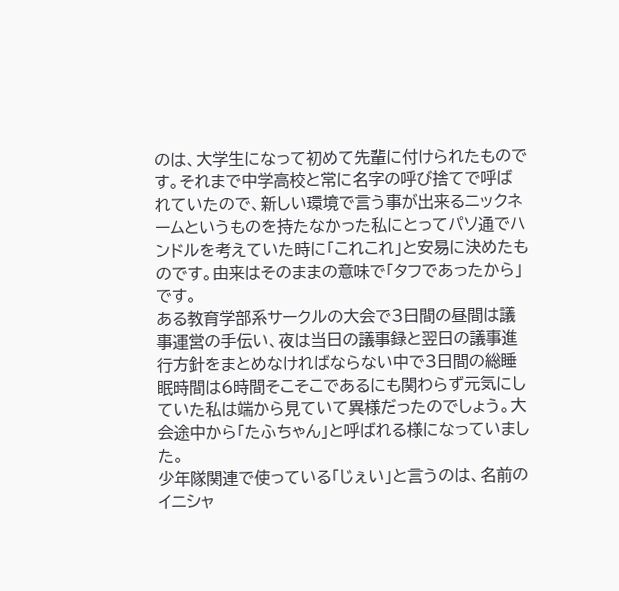のは、大学生になって初めて先輩に付けられたものです。それまで中学高校と常に名字の呼び捨てで呼ばれていたので、新しい環境で言う事が出来るニックネームというものを持たなかった私にとってパソ通でハンドルを考えていた時に「これこれ」と安易に決めたものです。由来はそのままの意味で「タフであったから」です。
ある教育学部系サークルの大会で3日間の昼間は議事運営の手伝い、夜は当日の議事録と翌日の議事進行方針をまとめなければならない中で3日間の総睡眠時間は6時間そこそこであるにも関わらず元気にしていた私は端から見ていて異様だったのでしょう。大会途中から「たふちゃん」と呼ばれる様になっていました。
少年隊関連で使っている「じぇい」と言うのは、名前のイニシャ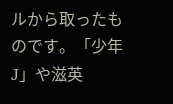ルから取ったものです。「少年J」や滋英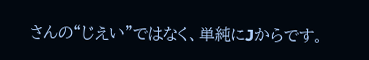さんの“じえい”ではなく、単純にJからです。